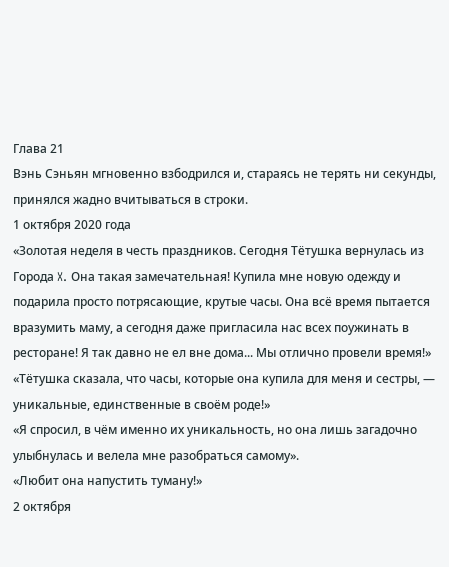Глава 21
Вэнь Сэньян мгновенно взбодрился и, стараясь не терять ни секунды, принялся жадно вчитываться в строки.
1 октября 2020 года
«Золотая неделя в честь праздников. Сегодня Тётушка вернулась из Города X. Она такая замечательная! Купила мне новую одежду и подарила просто потрясающие, крутые часы. Она всё время пытается вразумить маму, а сегодня даже пригласила нас всех поужинать в ресторане! Я так давно не ел вне дома... Мы отлично провели время!»
«Тётушка сказала, что часы, которые она купила для меня и сестры, — уникальные, единственные в своём роде!»
«Я спросил, в чём именно их уникальность, но она лишь загадочно улыбнулась и велела мне разобраться самому».
«Любит она напустить туману!»
2 октября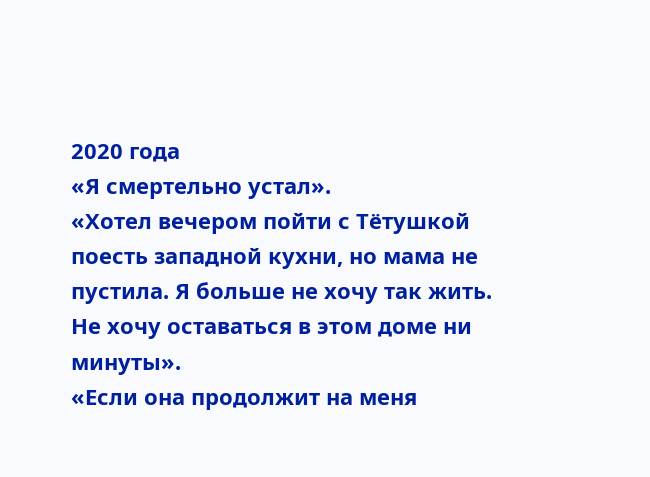2020 года
«Я смертельно устал».
«Хотел вечером пойти с Тётушкой поесть западной кухни, но мама не пустила. Я больше не хочу так жить. Не хочу оставаться в этом доме ни минуты».
«Если она продолжит на меня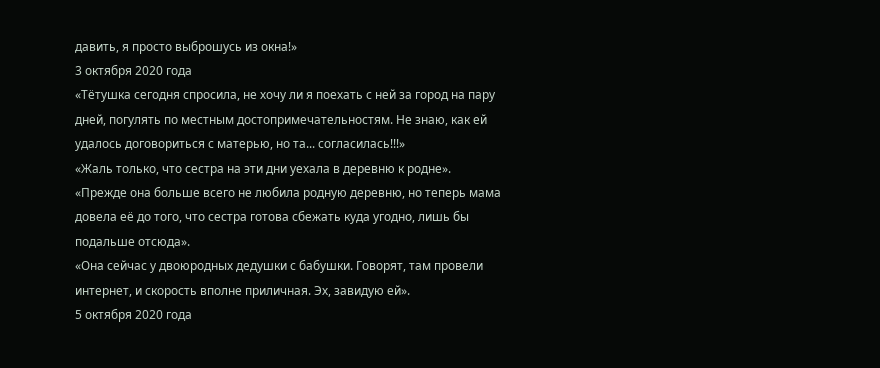давить, я просто выброшусь из окна!»
3 октября 2020 года
«Тётушка сегодня спросила, не хочу ли я поехать с ней за город на пару дней, погулять по местным достопримечательностям. Не знаю, как ей удалось договориться с матерью, но та... согласилась!!!»
«Жаль только, что сестра на эти дни уехала в деревню к родне».
«Прежде она больше всего не любила родную деревню, но теперь мама довела её до того, что сестра готова сбежать куда угодно, лишь бы подальше отсюда».
«Она сейчас у двоюродных дедушки с бабушки. Говорят, там провели интернет, и скорость вполне приличная. Эх, завидую ей».
5 октября 2020 года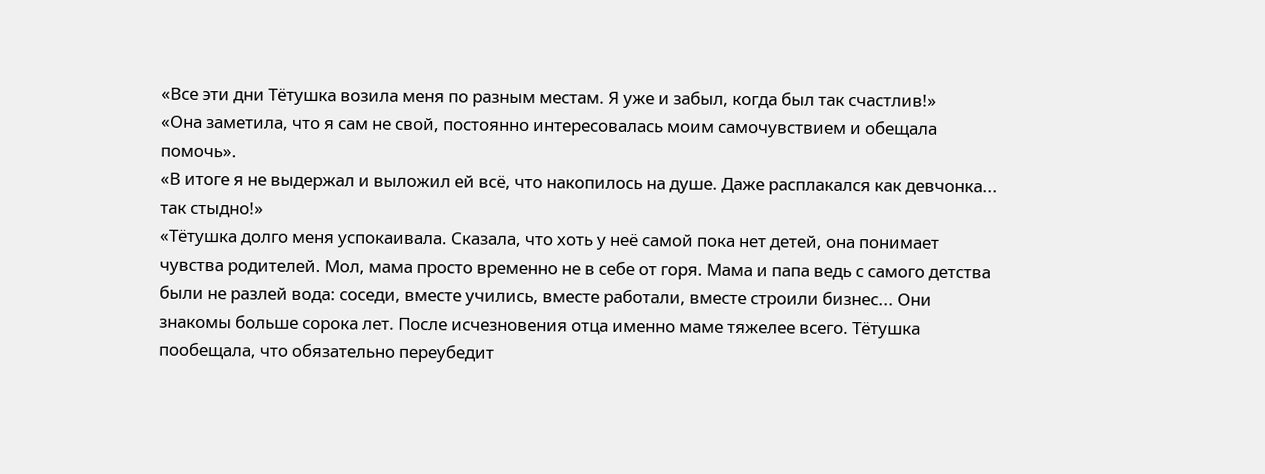«Все эти дни Тётушка возила меня по разным местам. Я уже и забыл, когда был так счастлив!»
«Она заметила, что я сам не свой, постоянно интересовалась моим самочувствием и обещала помочь».
«В итоге я не выдержал и выложил ей всё, что накопилось на душе. Даже расплакался как девчонка... так стыдно!»
«Тётушка долго меня успокаивала. Сказала, что хоть у неё самой пока нет детей, она понимает чувства родителей. Мол, мама просто временно не в себе от горя. Мама и папа ведь с самого детства были не разлей вода: соседи, вместе учились, вместе работали, вместе строили бизнес... Они знакомы больше сорока лет. После исчезновения отца именно маме тяжелее всего. Тётушка пообещала, что обязательно переубедит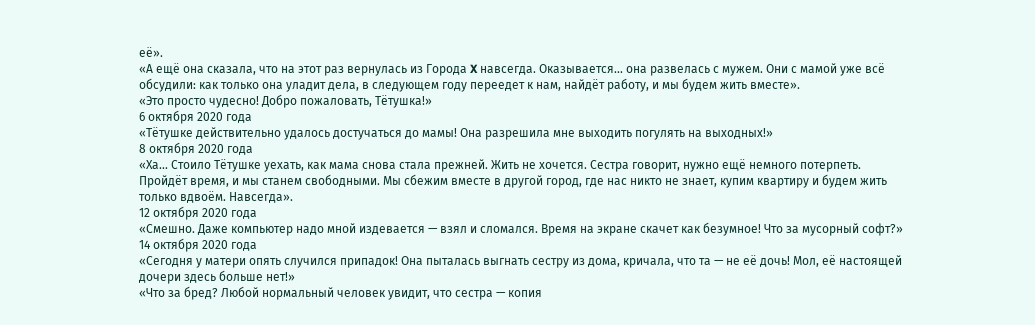её».
«А ещё она сказала, что на этот раз вернулась из Города X навсегда. Оказывается... она развелась с мужем. Они с мамой уже всё обсудили: как только она уладит дела, в следующем году переедет к нам, найдёт работу, и мы будем жить вместе».
«Это просто чудесно! Добро пожаловать, Тётушка!»
6 октября 2020 года
«Тётушке действительно удалось достучаться до мамы! Она разрешила мне выходить погулять на выходных!»
8 октября 2020 года
«Ха... Стоило Тётушке уехать, как мама снова стала прежней. Жить не хочется. Сестра говорит, нужно ещё немного потерпеть. Пройдёт время, и мы станем свободными. Мы сбежим вместе в другой город, где нас никто не знает, купим квартиру и будем жить только вдвоём. Навсегда».
12 октября 2020 года
«Смешно. Даже компьютер надо мной издевается — взял и сломался. Время на экране скачет как безумное! Что за мусорный софт?»
14 октября 2020 года
«Сегодня у матери опять случился припадок! Она пыталась выгнать сестру из дома, кричала, что та — не её дочь! Мол, её настоящей дочери здесь больше нет!»
«Что за бред? Любой нормальный человек увидит, что сестра — копия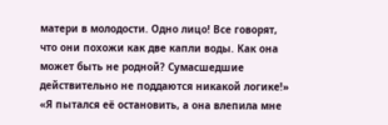матери в молодости. Одно лицо! Все говорят, что они похожи как две капли воды. Как она может быть не родной? Сумасшедшие действительно не поддаются никакой логике!»
«Я пытался её остановить, а она влепила мне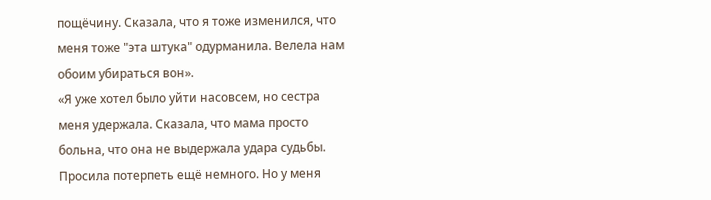пощёчину. Сказала, что я тоже изменился, что меня тоже "эта штука" одурманила. Велела нам обоим убираться вон».
«Я уже хотел было уйти насовсем, но сестра меня удержала. Сказала, что мама просто больна, что она не выдержала удара судьбы. Просила потерпеть ещё немного. Но у меня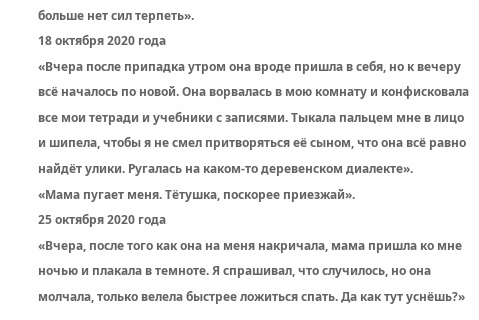больше нет сил терпеть».
18 октября 2020 года
«Вчера после припадка утром она вроде пришла в себя, но к вечеру всё началось по новой. Она ворвалась в мою комнату и конфисковала все мои тетради и учебники с записями. Тыкала пальцем мне в лицо и шипела, чтобы я не смел притворяться её сыном, что она всё равно найдёт улики. Ругалась на каком-то деревенском диалекте».
«Мама пугает меня. Тётушка, поскорее приезжай».
25 октября 2020 года
«Вчера, после того как она на меня накричала, мама пришла ко мне ночью и плакала в темноте. Я спрашивал, что случилось, но она молчала, только велела быстрее ложиться спать. Да как тут уснёшь?»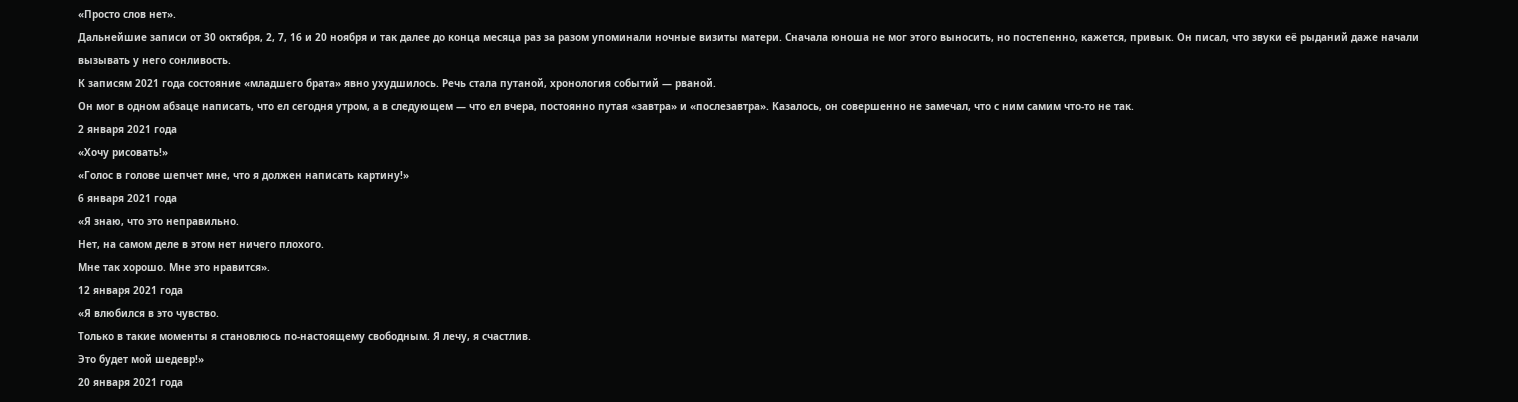«Просто слов нет».
Дальнейшие записи от 30 октября, 2, 7, 16 и 20 ноября и так далее до конца месяца раз за разом упоминали ночные визиты матери. Сначала юноша не мог этого выносить, но постепенно, кажется, привык. Он писал, что звуки её рыданий даже начали вызывать у него сонливость.
К записям 2021 года состояние «младшего брата» явно ухудшилось. Речь стала путаной, хронология событий — рваной.
Он мог в одном абзаце написать, что ел сегодня утром, а в следующем — что ел вчера, постоянно путая «завтра» и «послезавтра». Казалось, он совершенно не замечал, что с ним самим что-то не так.
2 января 2021 года
«Хочу рисовать!»
«Голос в голове шепчет мне, что я должен написать картину!»
6 января 2021 года
«Я знаю, что это неправильно.
Нет, на самом деле в этом нет ничего плохого.
Мне так хорошо. Мне это нравится».
12 января 2021 года
«Я влюбился в это чувство.
Только в такие моменты я становлюсь по-настоящему свободным. Я лечу, я счастлив.
Это будет мой шедевр!»
20 января 2021 года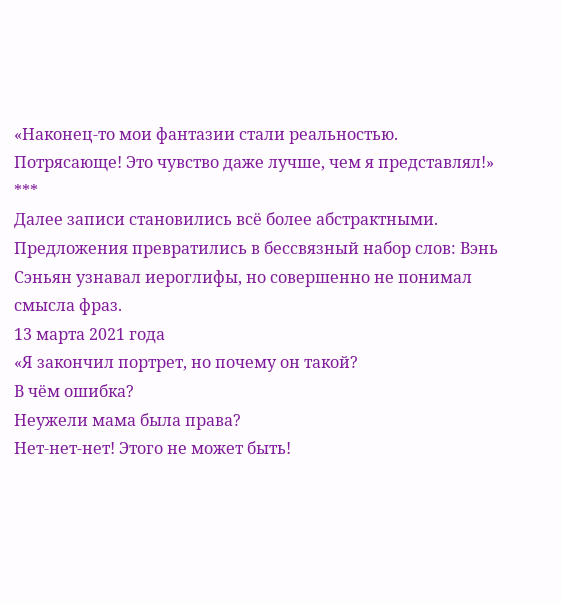«Наконец-то мои фантазии стали реальностью.
Потрясающе! Это чувство даже лучше, чем я представлял!»
***
Далее записи становились всё более абстрактными. Предложения превратились в бессвязный набор слов: Вэнь Сэньян узнавал иероглифы, но совершенно не понимал смысла фраз.
13 марта 2021 года
«Я закончил портрет, но почему он такой?
В чём ошибка?
Неужели мама была права?
Нет-нет-нет! Этого не может быть!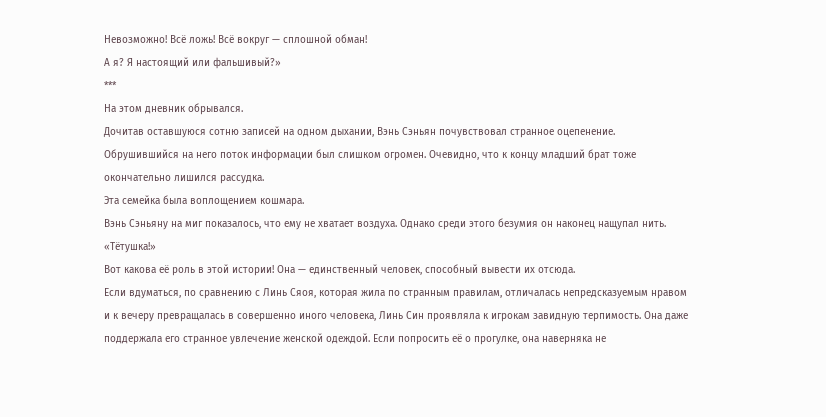Невозможно! Всё ложь! Всё вокруг — сплошной обман!
А я? Я настоящий или фальшивый?»
***
На этом дневник обрывался.
Дочитав оставшуюся сотню записей на одном дыхании, Вэнь Сэньян почувствовал странное оцепенение. Обрушившийся на него поток информации был слишком огромен. Очевидно, что к концу младший брат тоже окончательно лишился рассудка.
Эта семейка была воплощением кошмара.
Вэнь Сэньяну на миг показалось, что ему не хватает воздуха. Однако среди этого безумия он наконец нащупал нить.
«Тётушка!»
Вот какова её роль в этой истории! Она — единственный человек, способный вывести их отсюда.
Если вдуматься, по сравнению с Линь Сяоя, которая жила по странным правилам, отличалась непредсказуемым нравом и к вечеру превращалась в совершенно иного человека, Линь Син проявляла к игрокам завидную терпимость. Она даже поддержала его странное увлечение женской одеждой. Если попросить её о прогулке, она наверняка не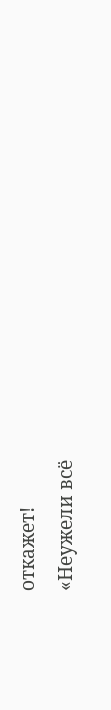откажет!
«Неужели всё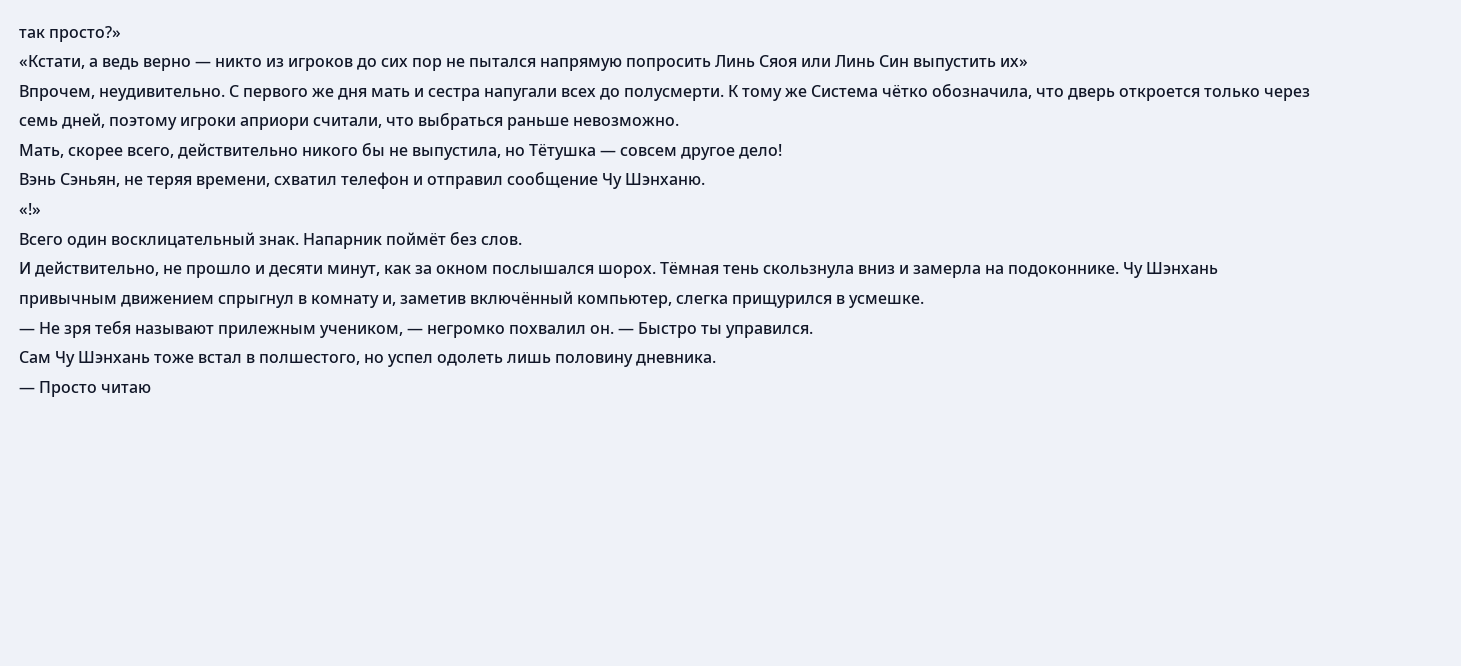так просто?»
«Кстати, а ведь верно — никто из игроков до сих пор не пытался напрямую попросить Линь Сяоя или Линь Син выпустить их»
Впрочем, неудивительно. С первого же дня мать и сестра напугали всех до полусмерти. К тому же Система чётко обозначила, что дверь откроется только через семь дней, поэтому игроки априори считали, что выбраться раньше невозможно.
Мать, скорее всего, действительно никого бы не выпустила, но Тётушка — совсем другое дело!
Вэнь Сэньян, не теряя времени, схватил телефон и отправил сообщение Чу Шэнханю.
«!»
Всего один восклицательный знак. Напарник поймёт без слов.
И действительно, не прошло и десяти минут, как за окном послышался шорох. Тёмная тень скользнула вниз и замерла на подоконнике. Чу Шэнхань привычным движением спрыгнул в комнату и, заметив включённый компьютер, слегка прищурился в усмешке.
— Не зря тебя называют прилежным учеником, — негромко похвалил он. — Быстро ты управился.
Сам Чу Шэнхань тоже встал в полшестого, но успел одолеть лишь половину дневника.
— Просто читаю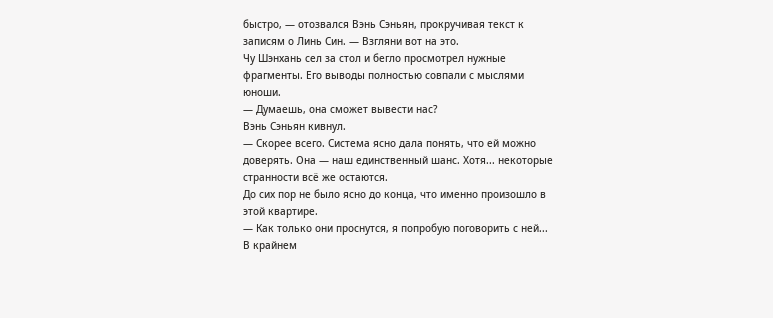быстро, — отозвался Вэнь Сэньян, прокручивая текст к записям о Линь Син. — Взгляни вот на это.
Чу Шэнхань сел за стол и бегло просмотрел нужные фрагменты. Его выводы полностью совпали с мыслями юноши.
— Думаешь, она сможет вывести нас?
Вэнь Сэньян кивнул.
— Скорее всего. Система ясно дала понять, что ей можно доверять. Она — наш единственный шанс. Хотя... некоторые странности всё же остаются.
До сих пор не было ясно до конца, что именно произошло в этой квартире.
— Как только они проснутся, я попробую поговорить с ней...
В крайнем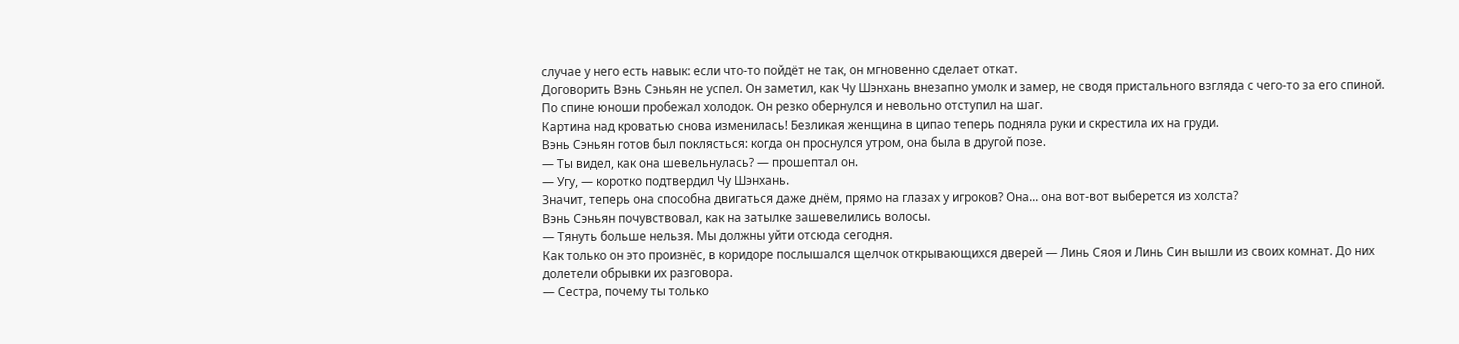случае у него есть навык: если что-то пойдёт не так, он мгновенно сделает откат.
Договорить Вэнь Сэньян не успел. Он заметил, как Чу Шэнхань внезапно умолк и замер, не сводя пристального взгляда с чего-то за его спиной.
По спине юноши пробежал холодок. Он резко обернулся и невольно отступил на шаг.
Картина над кроватью снова изменилась! Безликая женщина в ципао теперь подняла руки и скрестила их на груди.
Вэнь Сэньян готов был поклясться: когда он проснулся утром, она была в другой позе.
— Ты видел, как она шевельнулась? — прошептал он.
— Угу, — коротко подтвердил Чу Шэнхань.
Значит, теперь она способна двигаться даже днём, прямо на глазах у игроков? Она... она вот-вот выберется из холста?
Вэнь Сэньян почувствовал, как на затылке зашевелились волосы.
— Тянуть больше нельзя. Мы должны уйти отсюда сегодня.
Как только он это произнёс, в коридоре послышался щелчок открывающихся дверей — Линь Сяоя и Линь Син вышли из своих комнат. До них долетели обрывки их разговора.
— Сестра, почему ты только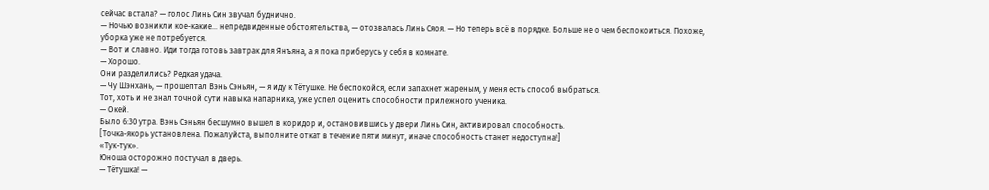сейчас встала? — голос Линь Син звучал буднично.
— Ночью возникли кое-какие... непредвиденные обстоятельства, — отозвалась Линь Сяоя. — Но теперь всё в порядке. Больше не о чем беспокоиться. Похоже, уборка уже не потребуется.
— Вот и славно. Иди тогда готовь завтрак для Янъяна, а я пока приберусь у себя в комнате.
— Хорошо.
Они разделились? Редкая удача.
— Чу Шэнхань, — прошептал Вэнь Сэньян, — я иду к Тётушке. Не беспокойся, если запахнет жареным, у меня есть способ выбраться.
Тот, хоть и не знал точной сути навыка напарника, уже успел оценить способности прилежного ученика.
— Окей.
Было 6:30 утра. Вэнь Сэньян бесшумно вышел в коридор и, остановившись у двери Линь Син, активировал способность.
[Точка-якорь установлена. Пожалуйста, выполните откат в течение пяти минут, иначе способность станет недоступна!]
«Тук-тук».
Юноша осторожно постучал в дверь.
— Тётушка! —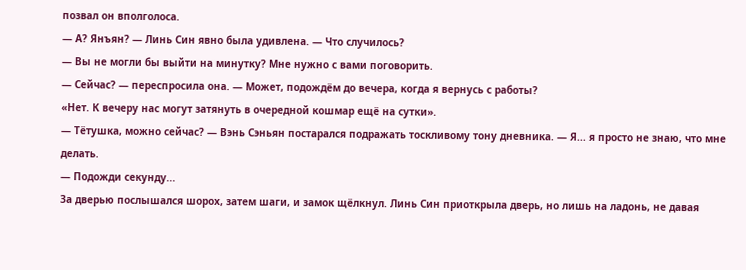позвал он вполголоса.
— А? Янъян? — Линь Син явно была удивлена. — Что случилось?
— Вы не могли бы выйти на минутку? Мне нужно с вами поговорить.
— Сейчас? — переспросила она. — Может, подождём до вечера, когда я вернусь с работы?
«Нет. К вечеру нас могут затянуть в очередной кошмар ещё на сутки».
— Тётушка, можно сейчас? — Вэнь Сэньян постарался подражать тоскливому тону дневника. — Я... я просто не знаю, что мне делать.
— Подожди секунду...
За дверью послышался шорох, затем шаги, и замок щёлкнул. Линь Син приоткрыла дверь, но лишь на ладонь, не давая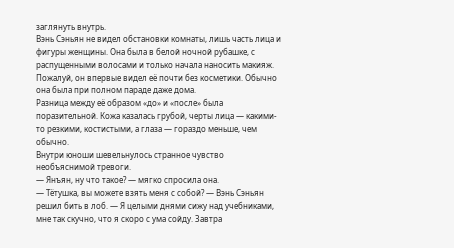заглянуть внутрь.
Вэнь Сэньян не видел обстановки комнаты, лишь часть лица и фигуры женщины. Она была в белой ночной рубашке, с распущенными волосами и только начала наносить макияж.
Пожалуй, он впервые видел её почти без косметики. Обычно она была при полном параде даже дома.
Разница между её образом «до» и «после» была поразительной. Кожа казалась грубой, черты лица — какими-то резкими, костистыми, а глаза — гораздо меньше, чем обычно.
Внутри юноши шевельнулось странное чувство необъяснимой тревоги.
— Янъян, ну что такое? — мягко спросила она.
— Тётушка, вы можете взять меня с собой? — Вэнь Сэньян решил бить в лоб. — Я целыми днями сижу над учебниками, мне так скучно, что я скоро с ума сойду. Завтра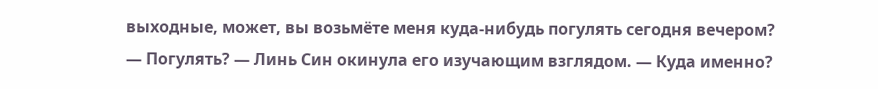выходные, может, вы возьмёте меня куда-нибудь погулять сегодня вечером?
— Погулять? — Линь Син окинула его изучающим взглядом. — Куда именно?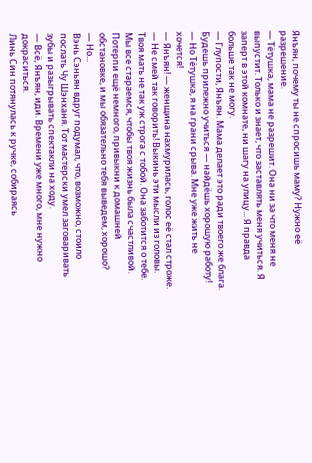Янъян, почему ты не спросишь маму? Нужно её разрешение.
— Тётушка, мама не разрешит. Она ни за что меня не выпустит. Только и знает, что заставлять меня учиться. Я заперт в этой комнате, ни шагу на улицу... Я правда больше так не могу.
— Глупости, Янъян. Мама делает это ради твоего же блага. Будешь прилежно учиться — найдёшь хорошую работу!
— Но Тётушка, я на грани срыва. Мне уже жить не хочется!
— Янъян! — женщина нахмурилась, голос её стал строже. — Не смей так говорить! Выкинь эти мысли из головы. Твоя мать не так уж строга с тобой. Она заботится о тебе. Мы все стараемся, чтобы твоя жизнь была счастливой. Потерпи ещё немного, привыкни к домашней обстановке, и мы обязательно тебя выведем, хорошо?
— Но...
Вэнь Сэньян вдруг подумал, что, возможно, стоило послать Чу Шэнханя. Тот мастерски умел заговаривать зубы и разыгрывать спектакли на ходу.
— Всё, Янъян, иди. Времени уже много, мне нужно докраситься.
Линь Син потянулась к ручке, собираясь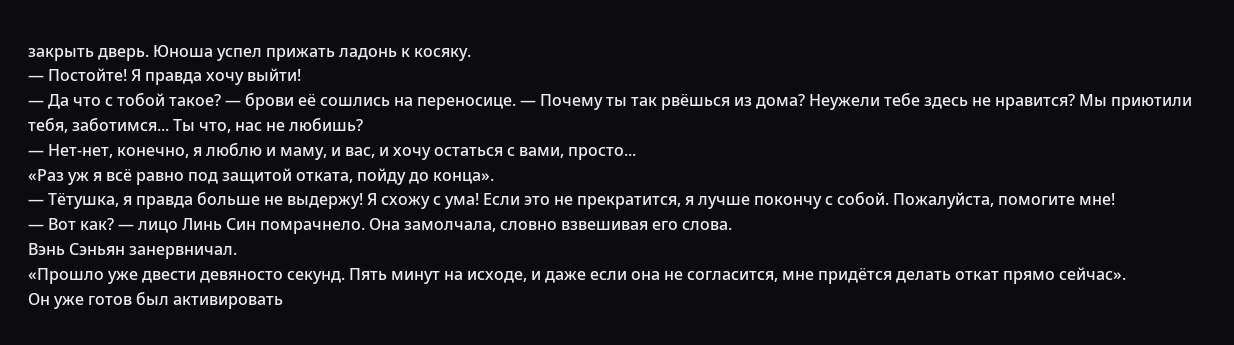закрыть дверь. Юноша успел прижать ладонь к косяку.
— Постойте! Я правда хочу выйти!
— Да что с тобой такое? — брови её сошлись на переносице. — Почему ты так рвёшься из дома? Неужели тебе здесь не нравится? Мы приютили тебя, заботимся... Ты что, нас не любишь?
— Нет-нет, конечно, я люблю и маму, и вас, и хочу остаться с вами, просто...
«Раз уж я всё равно под защитой отката, пойду до конца».
— Тётушка, я правда больше не выдержу! Я схожу с ума! Если это не прекратится, я лучше покончу с собой. Пожалуйста, помогите мне!
— Вот как? — лицо Линь Син помрачнело. Она замолчала, словно взвешивая его слова.
Вэнь Сэньян занервничал.
«Прошло уже двести девяносто секунд. Пять минут на исходе, и даже если она не согласится, мне придётся делать откат прямо сейчас».
Он уже готов был активировать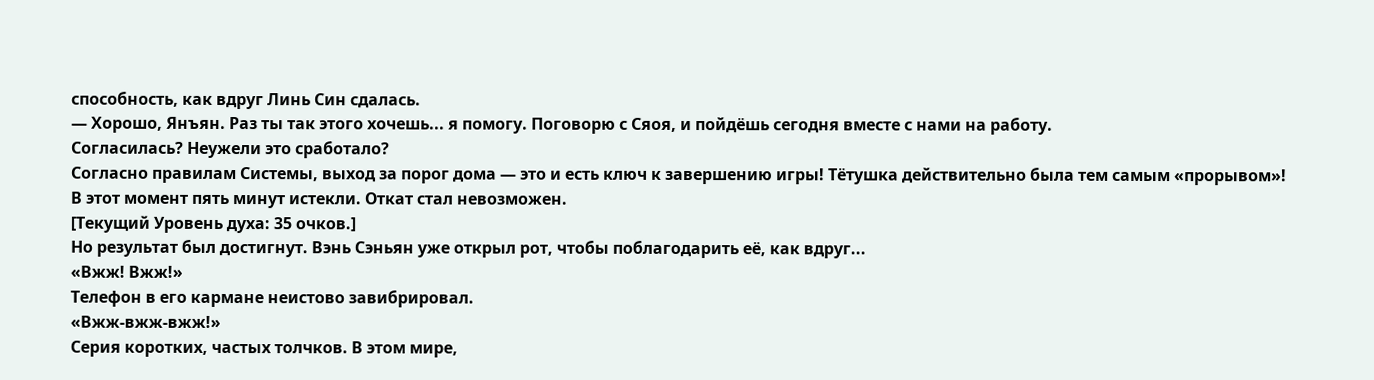способность, как вдруг Линь Син сдалась.
— Хорошо, Янъян. Раз ты так этого хочешь... я помогу. Поговорю с Сяоя, и пойдёшь сегодня вместе с нами на работу.
Согласилась? Неужели это сработало?
Согласно правилам Системы, выход за порог дома — это и есть ключ к завершению игры! Тётушка действительно была тем самым «прорывом»!
В этот момент пять минут истекли. Откат стал невозможен.
[Текущий Уровень духа: 35 очков.]
Но результат был достигнут. Вэнь Сэньян уже открыл рот, чтобы поблагодарить её, как вдруг...
«Вжж! Вжж!»
Телефон в его кармане неистово завибрировал.
«Вжж-вжж-вжж!»
Серия коротких, частых толчков. В этом мире,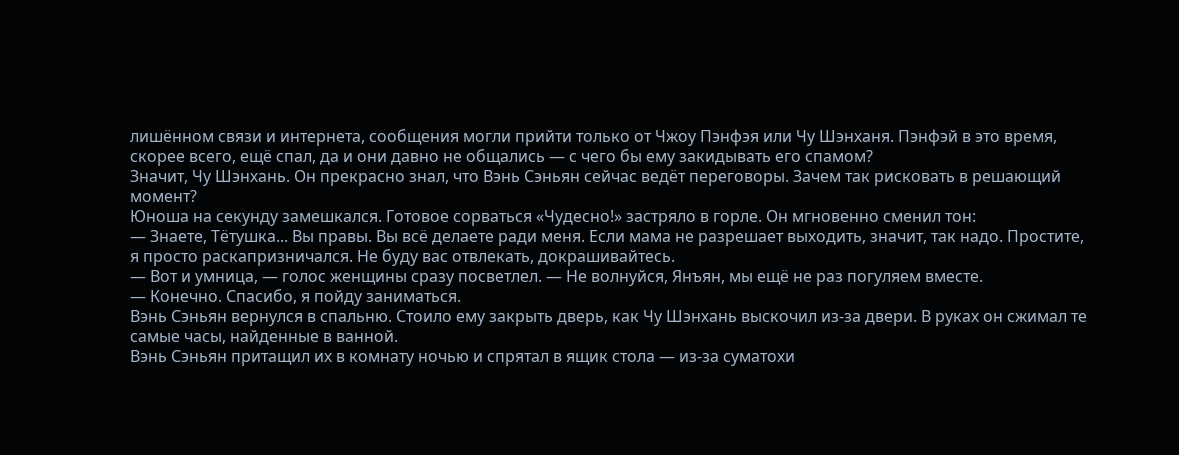лишённом связи и интернета, сообщения могли прийти только от Чжоу Пэнфэя или Чу Шэнханя. Пэнфэй в это время, скорее всего, ещё спал, да и они давно не общались — с чего бы ему закидывать его спамом?
Значит, Чу Шэнхань. Он прекрасно знал, что Вэнь Сэньян сейчас ведёт переговоры. Зачем так рисковать в решающий момент?
Юноша на секунду замешкался. Готовое сорваться «Чудесно!» застряло в горле. Он мгновенно сменил тон:
— Знаете, Тётушка... Вы правы. Вы всё делаете ради меня. Если мама не разрешает выходить, значит, так надо. Простите, я просто раскапризничался. Не буду вас отвлекать, докрашивайтесь.
— Вот и умница, — голос женщины сразу посветлел. — Не волнуйся, Янъян, мы ещё не раз погуляем вместе.
— Конечно. Спасибо, я пойду заниматься.
Вэнь Сэньян вернулся в спальню. Стоило ему закрыть дверь, как Чу Шэнхань выскочил из-за двери. В руках он сжимал те самые часы, найденные в ванной.
Вэнь Сэньян притащил их в комнату ночью и спрятал в ящик стола — из-за суматохи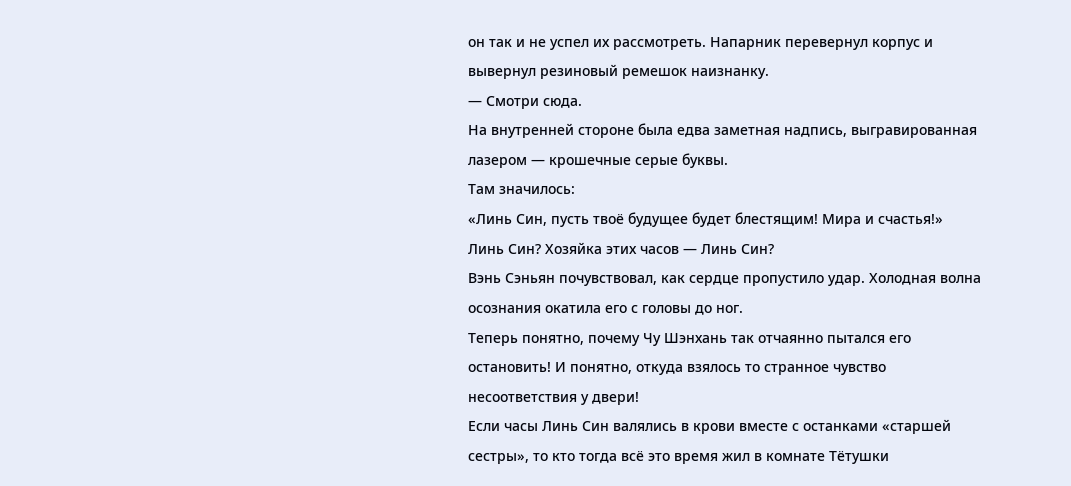он так и не успел их рассмотреть. Напарник перевернул корпус и вывернул резиновый ремешок наизнанку.
— Смотри сюда.
На внутренней стороне была едва заметная надпись, выгравированная лазером — крошечные серые буквы.
Там значилось:
«Линь Син, пусть твоё будущее будет блестящим! Мира и счастья!»
Линь Син? Хозяйка этих часов — Линь Син?
Вэнь Сэньян почувствовал, как сердце пропустило удар. Холодная волна осознания окатила его с головы до ног.
Теперь понятно, почему Чу Шэнхань так отчаянно пытался его остановить! И понятно, откуда взялось то странное чувство несоответствия у двери!
Если часы Линь Син валялись в крови вместе с останками «старшей сестры», то кто тогда всё это время жил в комнате Тётушки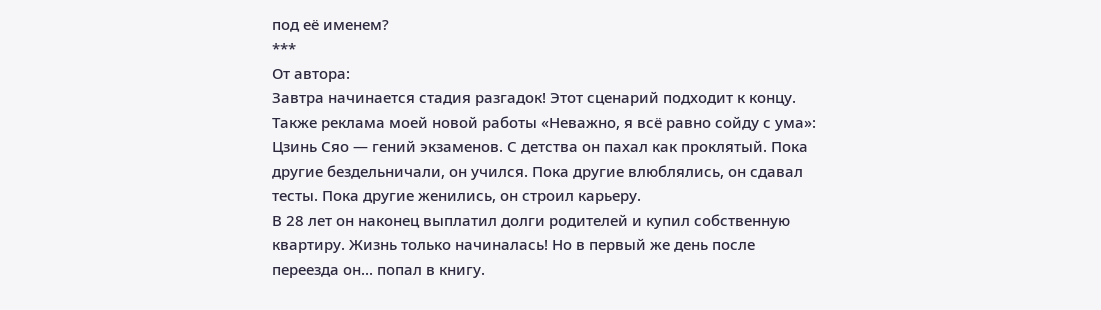под её именем?
***
От автора:
Завтра начинается стадия разгадок! Этот сценарий подходит к концу.
Также реклама моей новой работы «Неважно, я всё равно сойду с ума»:
Цзинь Сяо — гений экзаменов. С детства он пахал как проклятый. Пока другие бездельничали, он учился. Пока другие влюблялись, он сдавал тесты. Пока другие женились, он строил карьеру.
В 28 лет он наконец выплатил долги родителей и купил собственную квартиру. Жизнь только начиналась! Но в первый же день после переезда он... попал в книгу.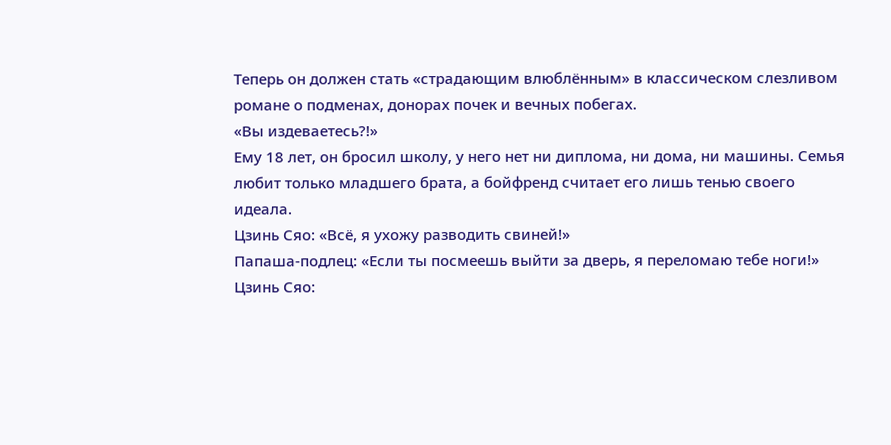Теперь он должен стать «страдающим влюблённым» в классическом слезливом романе о подменах, донорах почек и вечных побегах.
«Вы издеваетесь?!»
Ему 18 лет, он бросил школу, у него нет ни диплома, ни дома, ни машины. Семья любит только младшего брата, а бойфренд считает его лишь тенью своего идеала.
Цзинь Сяо: «Всё, я ухожу разводить свиней!»
Папаша-подлец: «Если ты посмеешь выйти за дверь, я переломаю тебе ноги!»
Цзинь Сяо: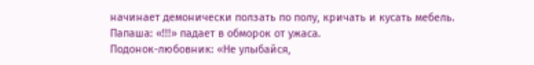начинает демонически ползать по полу, кричать и кусать мебель.
Папаша: «!!!» падает в обморок от ужаса.
Подонок-любовник: «Не улыбайся,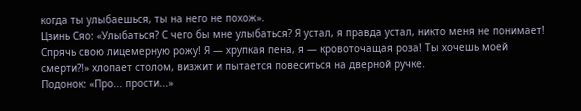когда ты улыбаешься, ты на него не похож».
Цзинь Сяо: «Улыбаться? С чего бы мне улыбаться? Я устал, я правда устал, никто меня не понимает! Спрячь свою лицемерную рожу! Я — хрупкая пена, я — кровоточащая роза! Ты хочешь моей смерти?!» хлопает столом, визжит и пытается повеситься на дверной ручке.
Подонок: «Про... прости...»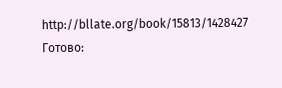http://bllate.org/book/15813/1428427
Готово: